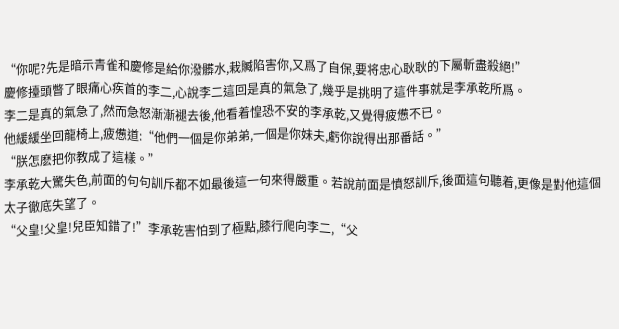“你呢?先是暗示青雀和慶修是給你潑髒水,栽贓陷害你,又爲了自保,要将忠心耿耿的下屬斬盡殺絕!”
慶修擡頭瞥了眼痛心疾首的李二,心說李二這回是真的氣急了,幾乎是挑明了這件事就是李承乾所爲。
李二是真的氣急了,然而急怒漸漸褪去後,他看着惶恐不安的李承乾,又覺得疲憊不已。
他緩緩坐回龍椅上,疲憊道:“他們一個是你弟弟,一個是你妹夫,虧你說得出那番話。”
“朕怎麽把你教成了這樣。”
李承乾大驚失色,前面的句句訓斥都不如最後這一句來得嚴重。若說前面是憤怒訓斥,後面這句聽着,更像是對他這個太子徹底失望了。
“父皇!父皇!兒臣知錯了!”李承乾害怕到了極點,膝行爬向李二,“父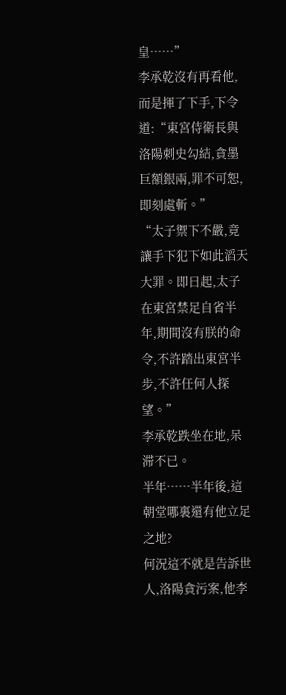皇……”
李承乾沒有再看他,而是揮了下手,下令道:“東宮侍衛長與洛陽刺史勾結,貪墨巨額銀兩,罪不可恕,即刻處斬。”
“太子禦下不嚴,竟讓手下犯下如此滔天大罪。即日起,太子在東宮禁足自省半年,期間沒有朕的命令,不許踏出東宮半步,不許任何人探望。”
李承乾跌坐在地,呆滞不已。
半年……半年後,這朝堂哪裏還有他立足之地?
何況這不就是告訴世人,洛陽貪污案,他李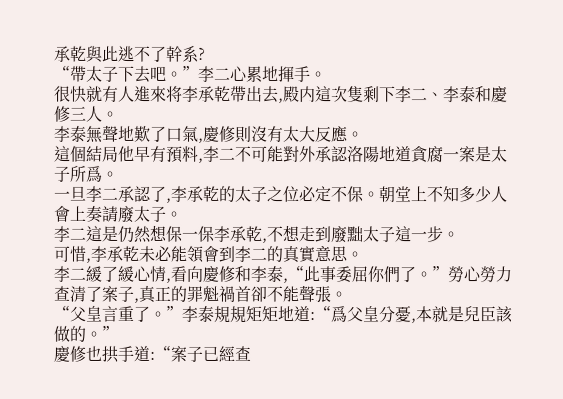承乾與此逃不了幹系?
“帶太子下去吧。”李二心累地揮手。
很快就有人進來将李承乾帶出去,殿内這次隻剩下李二、李泰和慶修三人。
李泰無聲地歎了口氣,慶修則沒有太大反應。
這個結局他早有預料,李二不可能對外承認洛陽地道貪腐一案是太子所爲。
一旦李二承認了,李承乾的太子之位必定不保。朝堂上不知多少人會上奏請廢太子。
李二這是仍然想保一保李承乾,不想走到廢黜太子這一步。
可惜,李承乾未必能領會到李二的真實意思。
李二緩了緩心情,看向慶修和李泰,“此事委屈你們了。”勞心勞力查清了案子,真正的罪魁禍首卻不能聲張。
“父皇言重了。”李泰規規矩矩地道:“爲父皇分憂,本就是兒臣該做的。”
慶修也拱手道:“案子已經查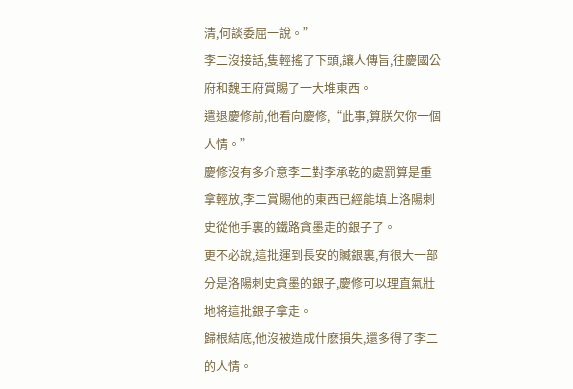清,何談委屈一說。”
李二沒接話,隻輕搖了下頭,讓人傳旨,往慶國公府和魏王府賞賜了一大堆東西。
遣退慶修前,他看向慶修,“此事,算朕欠你一個人情。”
慶修沒有多介意李二對李承乾的處罰算是重拿輕放,李二賞賜他的東西已經能填上洛陽刺史從他手裏的鐵路貪墨走的銀子了。
更不必說,這批運到長安的贓銀裏,有很大一部分是洛陽刺史貪墨的銀子,慶修可以理直氣壯地将這批銀子拿走。
歸根結底,他沒被造成什麽損失,還多得了李二的人情。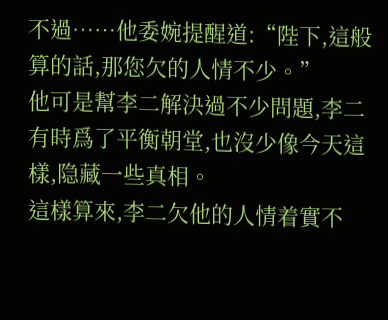不過……他委婉提醒道:“陛下,這般算的話,那您欠的人情不少。”
他可是幫李二解決過不少問題,李二有時爲了平衡朝堂,也沒少像今天這樣,隐藏一些真相。
這樣算來,李二欠他的人情着實不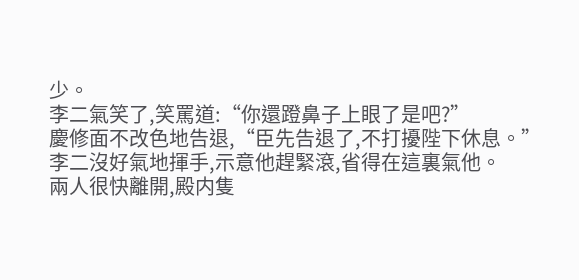少。
李二氣笑了,笑罵道:“你還蹬鼻子上眼了是吧?”
慶修面不改色地告退,“臣先告退了,不打擾陛下休息。”
李二沒好氣地揮手,示意他趕緊滾,省得在這裏氣他。
兩人很快離開,殿内隻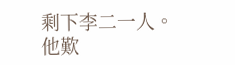剩下李二一人。他歎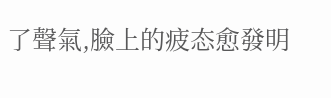了聲氣,臉上的疲态愈發明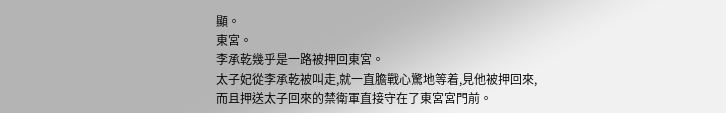顯。
東宮。
李承乾幾乎是一路被押回東宮。
太子妃從李承乾被叫走,就一直膽戰心驚地等着,見他被押回來,而且押送太子回來的禁衛軍直接守在了東宮宮門前。